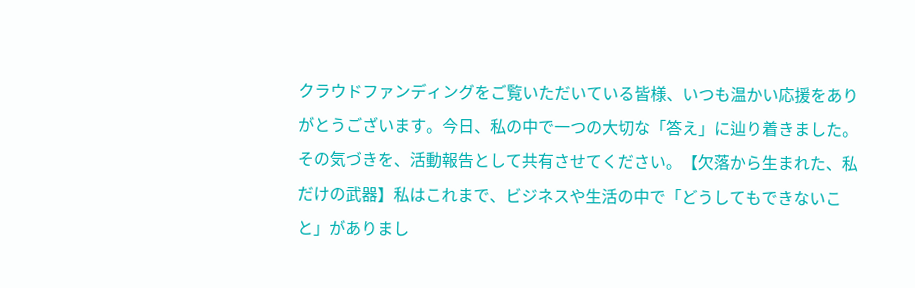クラウドファンディングをご覧いただいている皆様、いつも温かい応援をありがとうございます。今日、私の中で一つの大切な「答え」に辿り着きました。その気づきを、活動報告として共有させてください。【欠落から生まれた、私だけの武器】私はこれまで、ビジネスや生活の中で「どうしてもできないこと」がありまし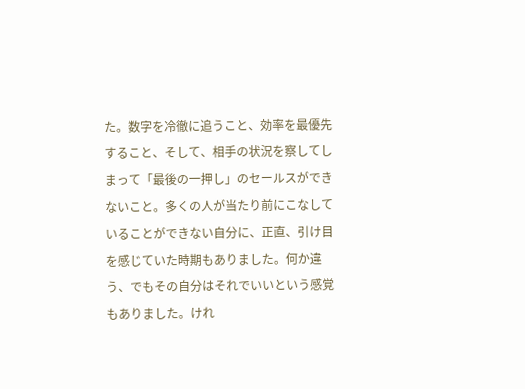た。数字を冷徹に追うこと、効率を最優先すること、そして、相手の状況を察してしまって「最後の一押し」のセールスができないこと。多くの人が当たり前にこなしていることができない自分に、正直、引け目を感じていた時期もありました。何か違う、でもその自分はそれでいいという感覚もありました。けれ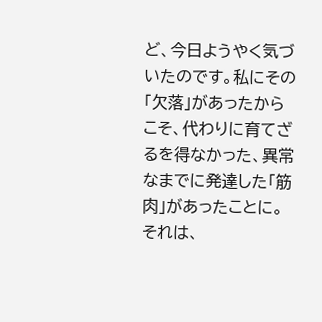ど、今日ようやく気づいたのです。私にその「欠落」があったからこそ、代わりに育てざるを得なかった、異常なまでに発達した「筋肉」があったことに。それは、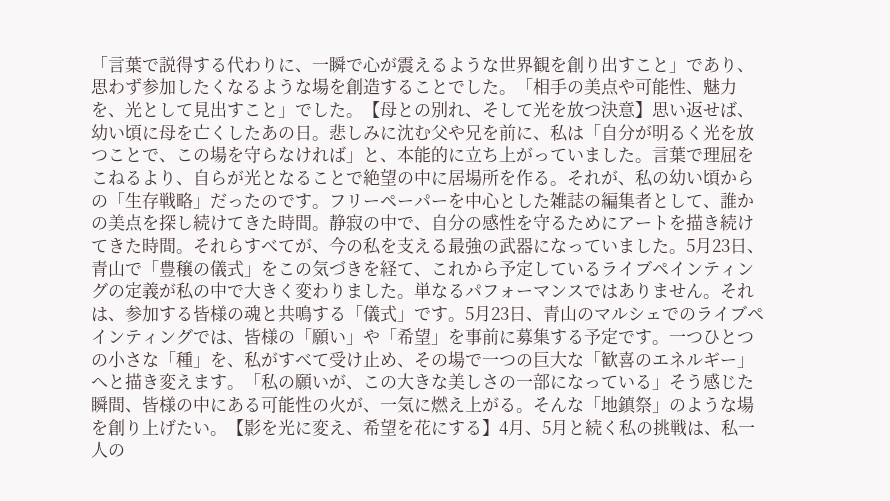「言葉で説得する代わりに、一瞬で心が震えるような世界観を創り出すこと」であり、思わず参加したくなるような場を創造することでした。「相手の美点や可能性、魅力を、光として見出すこと」でした。【母との別れ、そして光を放つ決意】思い返せば、幼い頃に母を亡くしたあの日。悲しみに沈む父や兄を前に、私は「自分が明るく光を放つことで、この場を守らなければ」と、本能的に立ち上がっていました。言葉で理屈をこねるより、自らが光となることで絶望の中に居場所を作る。それが、私の幼い頃からの「生存戦略」だったのです。フリーペーパーを中心とした雑誌の編集者として、誰かの美点を探し続けてきた時間。静寂の中で、自分の感性を守るためにアートを描き続けてきた時間。それらすべてが、今の私を支える最強の武器になっていました。5月23日、青山で「豊穣の儀式」をこの気づきを経て、これから予定しているライブペインティングの定義が私の中で大きく変わりました。単なるパフォーマンスではありません。それは、参加する皆様の魂と共鳴する「儀式」です。5月23日、青山のマルシェでのライブペインティングでは、皆様の「願い」や「希望」を事前に募集する予定です。一つひとつの小さな「種」を、私がすべて受け止め、その場で一つの巨大な「歓喜のエネルギー」へと描き変えます。「私の願いが、この大きな美しさの一部になっている」そう感じた瞬間、皆様の中にある可能性の火が、一気に燃え上がる。そんな「地鎮祭」のような場を創り上げたい。【影を光に変え、希望を花にする】4月、5月と続く私の挑戦は、私一人の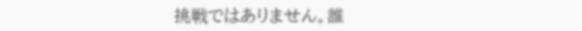挑戦ではありません。誰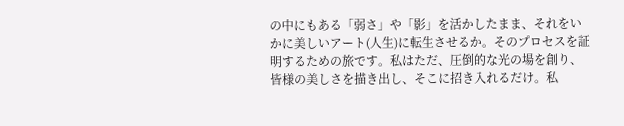の中にもある「弱さ」や「影」を活かしたまま、それをいかに美しいアート(人生)に転生させるか。そのプロセスを証明するための旅です。私はただ、圧倒的な光の場を創り、皆様の美しさを描き出し、そこに招き入れるだけ。私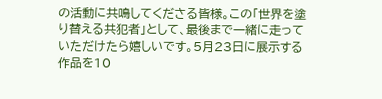の活動に共鳴してくださる皆様。この「世界を塗り替える共犯者」として、最後まで一緒に走っていただけたら嬉しいです。5月23日に展示する作品を10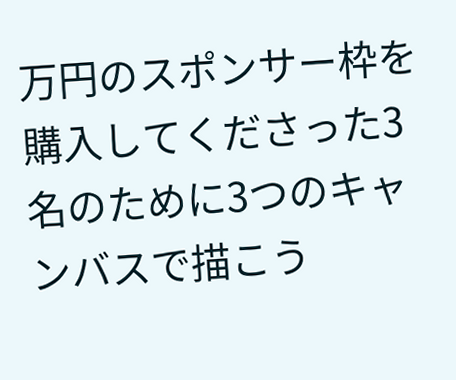万円のスポンサー枠を購入してくださった3名のために3つのキャンバスで描こう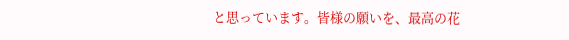と思っています。皆様の願いを、最高の花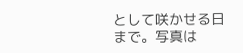として咲かせる日まで。写真は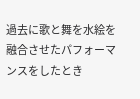過去に歌と舞を水絵を融合させたパフォーマンスをしたとき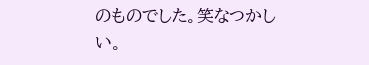のものでした。笑なつかしい。